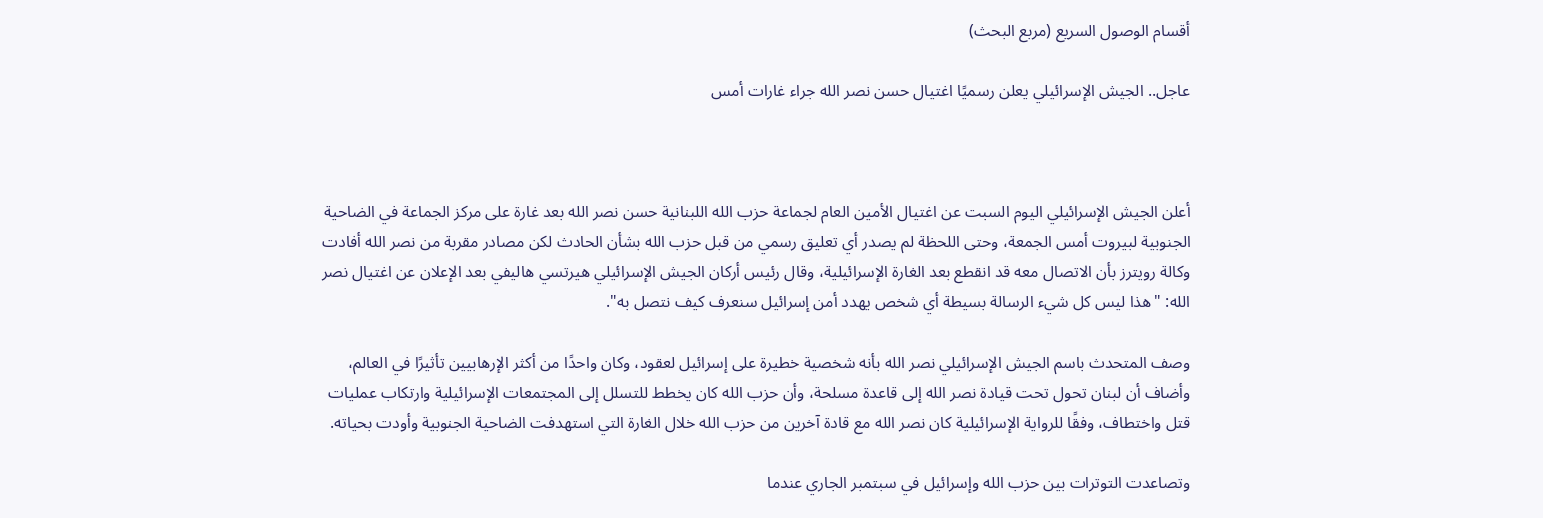أقسام الوصول السريع (مربع البحث)

عاجل.. الجيش الإسرائيلي يعلن رسميًا اغتيال حسن نصر الله جراء غارات أمس



أعلن الجيش الإسرائيلي اليوم السبت عن اغتيال الأمين العام لجماعة حزب الله اللبنانية حسن نصر الله بعد غارة على مركز الجماعة في الضاحية الجنوبية لبيروت أمس الجمعة، وحتى اللحظة لم يصدر أي تعليق رسمي من قبل حزب الله بشأن الحادث لكن مصادر مقربة من نصر الله أفادت وكالة رويترز بأن الاتصال معه قد انقطع بعد الغارة الإسرائيلية، وقال رئيس أركان الجيش الإسرائيلي هيرتسي هاليفي بعد الإعلان عن اغتيال نصر الله: "هذا ليس كل شيء الرسالة بسيطة أي شخص يهدد أمن إسرائيل سنعرف كيف نتصل به".

وصف المتحدث باسم الجيش الإسرائيلي نصر الله بأنه شخصية خطيرة على إسرائيل لعقود، وكان واحدًا من أكثر الإرهابيين تأثيرًا في العالم، وأضاف أن لبنان تحول تحت قيادة نصر الله إلى قاعدة مسلحة، وأن حزب الله كان يخطط للتسلل إلى المجتمعات الإسرائيلية وارتكاب عمليات قتل واختطاف، وفقًا للرواية الإسرائيلية كان نصر الله مع قادة آخرين من حزب الله خلال الغارة التي استهدفت الضاحية الجنوبية وأودت بحياته.

وتصاعدت التوترات بين حزب الله وإسرائيل في سبتمبر الجاري عندما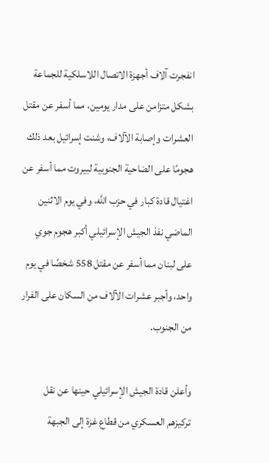انفجرت آلاف أجهزة الاتصال اللاسلكية للجماعة بشكل متزامن على مدار يومين، مما أسفر عن مقتل العشرات وإصابة الآلاف، وشنت إسرائيل بعد ذلك هجومًا على الضاحية الجنوبية لبيروت مما أسفر عن اغتيال قادة كبار في حزب الله، وفي يوم الاثنين الماضي نفذ الجيش الإسرائيلي أكبر هجوم جوي على لبنان مما أسفر عن مقتل 558 شخصًا في يوم واحد، وأجبر عشرات الآلاف من السكان على الفرار من الجنوب.

وأعلن قادة الجيش الإسرائيلي حينها عن نقل تركيزهم العسكري من قطاع غزة إلى الجبهة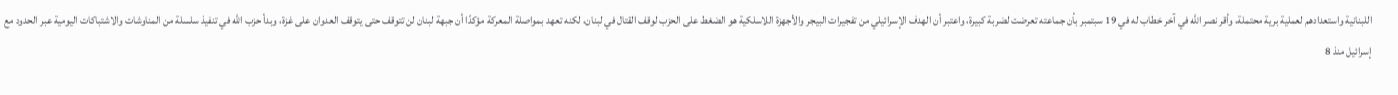اللبنانية واستعدادهم لعملية برية محتملة، وأقر نصر الله في آخر خطاب له في 19 سبتمبر بأن جماعته تعرضت لضربة كبيرة، واعتبر أن الهدف الإسرائيلي من تفجيرات البيجر والأجهزة اللاسلكية هو الضغط على الحزب لوقف القتال في لبنان، لكنه تعهد بمواصلة المعركة مؤكدًا أن جبهة لبنان لن تتوقف حتى يتوقف العدوان على غزة، وبدأ حزب الله في تنفيذ سلسلة من المناوشات والاشتباكات اليومية عبر الحدود مع إسرائيل منذ 8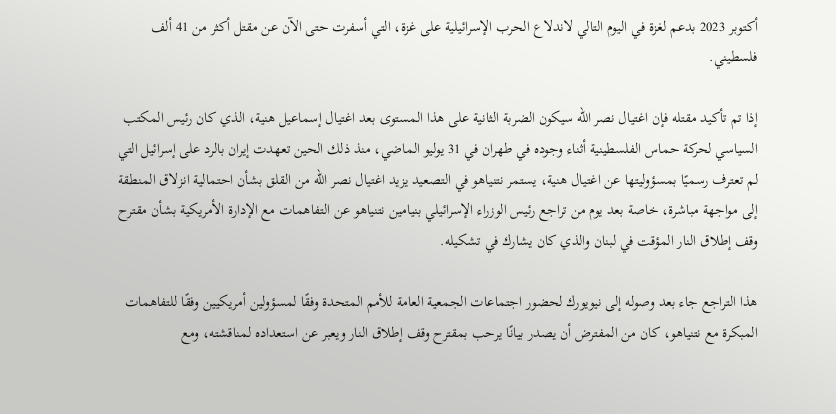أكتوبر 2023 بدعم لغزة في اليوم التالي لاندلاع الحرب الإسرائيلية على غزة، التي أسفرت حتى الآن عن مقتل أكثر من 41 ألف فلسطيني.

إذا تم تأكيد مقتله فإن اغتيال نصر الله سيكون الضربة الثانية على هذا المستوى بعد اغتيال إسماعيل هنية، الذي كان رئيس المكتب السياسي لحركة حماس الفلسطينية أثناء وجوده في طهران في 31 يوليو الماضي، منذ ذلك الحين تعهدت إيران بالرد على إسرائيل التي لم تعترف رسميًا بمسؤوليتها عن اغتيال هنية، يستمر نتنياهو في التصعيد يزيد اغتيال نصر الله من القلق بشأن احتمالية انزلاق المنطقة إلى مواجهة مباشرة، خاصة بعد يوم من تراجع رئيس الوزراء الإسرائيلي بنيامين نتنياهو عن التفاهمات مع الإدارة الأمريكية بشأن مقترح وقف إطلاق النار المؤقت في لبنان والذي كان يشارك في تشكيله.

هذا التراجع جاء بعد وصوله إلى نيويورك لحضور اجتماعات الجمعية العامة للأمم المتحدة وفقًا لمسؤولين أمريكيين وفقًا للتفاهمات المبكرة مع نتنياهو، كان من المفترض أن يصدر بيانًا يرحب بمقترح وقف إطلاق النار ويعبر عن استعداده لمناقشته، ومع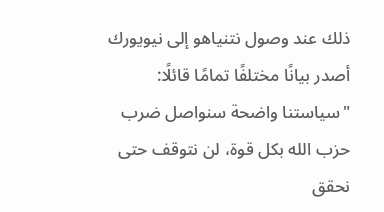ذلك عند وصول نتنياهو إلى نيويورك أصدر بيانًا مختلفًا تمامًا قائلًا: "سياستنا واضحة سنواصل ضرب حزب الله بكل قوة، لن نتوقف حتى نحقق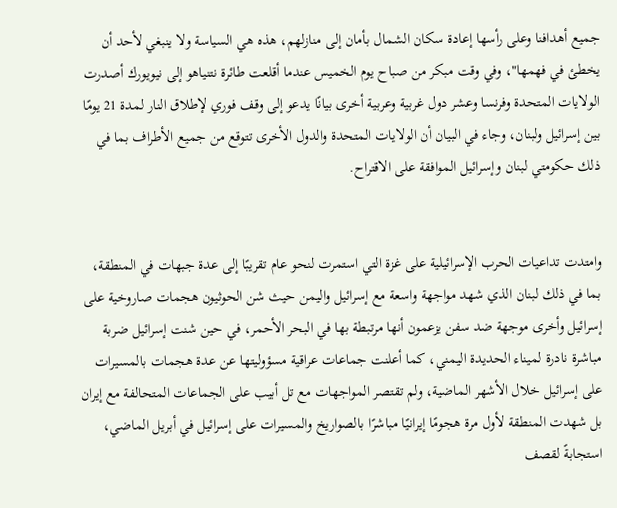جميع أهدافنا وعلى رأسها إعادة سكان الشمال بأمان إلى منازلهم، هذه هي السياسة ولا ينبغي لأحد أن يخطئ في فهمها"، وفي وقت مبكر من صباح يوم الخميس عندما أقلعت طائرة نتنياهو إلى نيويورك أصدرت الولايات المتحدة وفرنسا وعشر دول غربية وعربية أخرى بيانًا يدعو إلى وقف فوري لإطلاق النار لمدة 21 يومًا بين إسرائيل ولبنان، وجاء في البيان أن الولايات المتحدة والدول الأخرى تتوقع من جميع الأطراف بما في ذلك حكومتي لبنان وإسرائيل الموافقة على الاقتراح.


وامتدت تداعيات الحرب الإسرائيلية على غزة التي استمرت لنحو عام تقريبًا إلى عدة جبهات في المنطقة، بما في ذلك لبنان الذي شهد مواجهة واسعة مع إسرائيل واليمن حيث شن الحوثيون هجمات صاروخية على إسرائيل وأخرى موجهة ضد سفن يزعمون أنها مرتبطة بها في البحر الأحمر، في حين شنت إسرائيل ضربة مباشرة نادرة لميناء الحديدة اليمني، كما أعلنت جماعات عراقية مسؤوليتها عن عدة هجمات بالمسيرات على إسرائيل خلال الأشهر الماضية، ولم تقتصر المواجهات مع تل أبيب على الجماعات المتحالفة مع إيران بل شهدت المنطقة لأول مرة هجومًا إيرانيًا مباشرًا بالصواريخ والمسيرات على إسرائيل في أبريل الماضي، استجابةً لقصف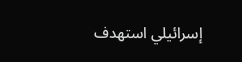إسرائيلي استهدف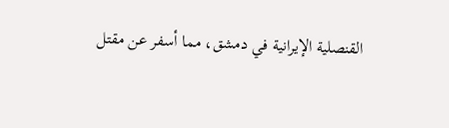القنصلية الإيرانية في دمشق، مما أسفر عن مقتل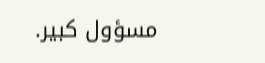مسؤول كبير.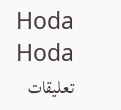Hoda
Hoda
تعليقات